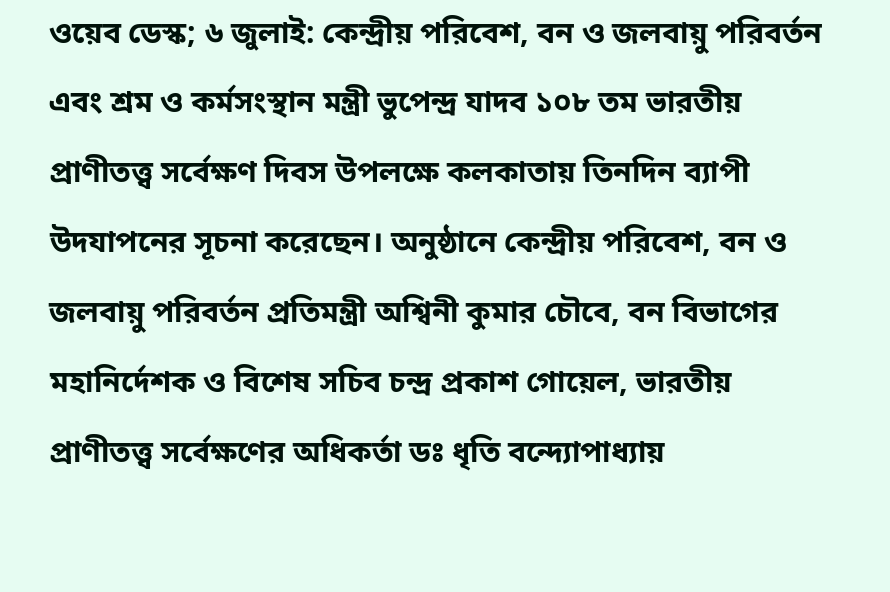ওয়েব ডেস্ক; ৬ জুলাই: কেন্দ্রীয় পরিবেশ, বন ও জলবায়ু পরিবর্তন এবং শ্রম ও কর্মসংস্থান মন্ত্রী ভুপেন্দ্র যাদব ১০৮ তম ভারতীয় প্রাণীতত্ত্ব সর্বেক্ষণ দিবস উপলক্ষে কলকাতায় তিনদিন ব্যাপী উদযাপনের সূচনা করেছেন। অনুষ্ঠানে কেন্দ্রীয় পরিবেশ, বন ও জলবায়ু পরিবর্তন প্রতিমন্ত্রী অশ্বিনী কুমার চৌবে, বন বিভাগের মহানির্দেশক ও বিশেষ সচিব চন্দ্র প্রকাশ গোয়েল, ভারতীয় প্রাণীতত্ত্ব সর্বেক্ষণের অধিকর্তা ডঃ ধৃতি বন্দ্যোপাধ্যায়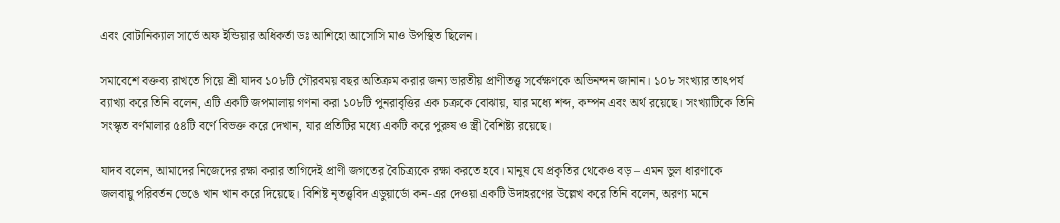এবং বোটানিক্যাল সার্ভে অফ ইন্ডিয়ার অধিকর্তা ডঃ আশিহো আসোসি মাও উপস্থিত ছিলেন।

সমাবেশে বক্তব্য রাখতে গিয়ে শ্রী যাদব ১০৮টি গৌরবময় বছর অতিক্রম করার জন্য ভারতীয় প্রাণীতত্ত্ব সর্বেক্ষণকে অভিনন্দন জানান। ১০৮ সংখ্যার তাৎপর্য ব্যাখ্যা করে তিনি বলেন, এটি একটি জপমালায় গণনা করা ১০৮টি পুনরাবৃত্তির এক চক্রকে বোঝায়, যার মধ্যে শব্দ, কম্পন এবং অর্থ রয়েছে। সংখ্যাটিকে তিনি সংস্কৃত বর্ণমালার ৫৪টি বর্ণে বিভক্ত করে দেখান, যার প্রতিটির মধ্যে একটি করে পুরুষ ও স্ত্রী বৈশিষ্ট্য রয়েছে।

যাদব বলেন, আমাদের নিজেদের রক্ষা করার তাগিদেই প্রাণী জগতের বৈচিত্র্যকে রক্ষা করতে হবে। মানুষ যে প্রকৃতির থেকেও বড় – এমন ভুল ধারণাকে জলবায়ু পরিবর্তন ভেঙে খান খান করে দিয়েছে। বিশিষ্ট নৃতত্ত্ববিদ এডুয়ার্ডো কন-এর দেওয়া একটি উদাহরণের উল্লেখ করে তিনি বলেন, অরণ্য মনে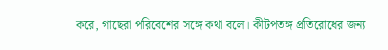করে, গাছেরা পরিবেশের সঙ্গে কথা বলে। কীটপতঙ্গ প্রতিরোধের জন্য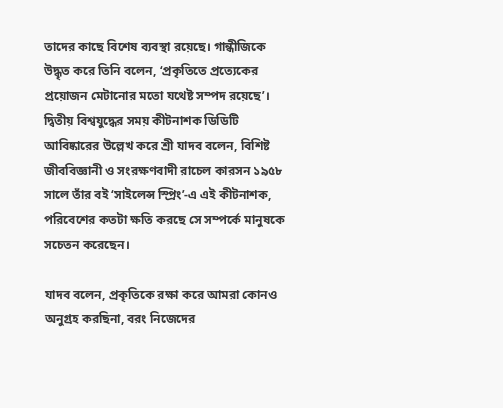তাদের কাছে বিশেষ ব্যবস্থা রয়েছে। গান্ধীজিকে উদ্ধৃত করে তিনি বলেন, ‘প্রকৃতিতে প্রত্যেকের প্রয়োজন মেটানোর মতো যথেষ্ট সম্পদ রয়েছে’। দ্বিতীয় বিশ্বযুদ্ধের সময় কীটনাশক ডিডিটি আবিষ্কারের উল্লেখ করে শ্রী যাদব বলেন, বিশিষ্ট জীববিজ্ঞানী ও সংরক্ষণবাদী রাচেল কারসন ১৯৫৮ সালে তাঁর বই ‘সাইলেন্স স্প্রিং’-এ এই কীটনাশক, পরিবেশের কতটা ক্ষতি করছে সে সম্পর্কে মানুষকে সচেতন করেছেন।

যাদব বলেন, প্রকৃতিকে রক্ষা করে আমরা কোনও অনুগ্রহ করছিনা, বরং নিজেদের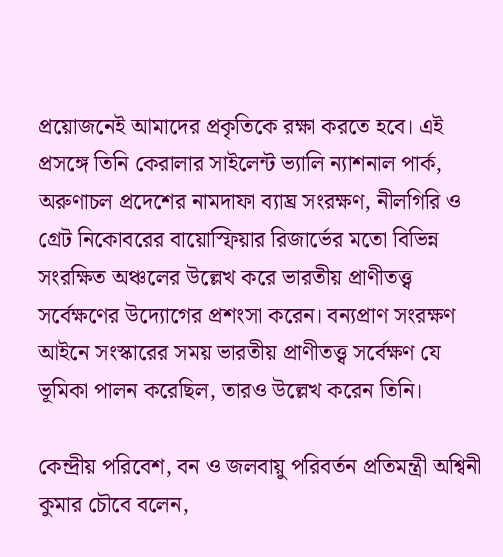প্রয়োজনেই আমাদের প্রকৃতিকে রক্ষা করতে হবে। এই প্রসঙ্গে তিনি কেরালার সাইলেন্ট ভ্যালি ন্যাশনাল পার্ক, অরুণাচল প্রদেশের নামদাফা ব্যাঘ্র সংরক্ষণ, নীলগিরি ও গ্রেট নিকোবরের বায়োস্ফিয়ার রিজার্ভের মতো বিভিন্ন সংরক্ষিত অঞ্চলের উল্লেখ করে ভারতীয় প্রাণীতত্ত্ব সর্বেক্ষণের উদ্যোগের প্রশংসা করেন। বন্যপ্রাণ সংরক্ষণ আইনে সংস্কারের সময় ভারতীয় প্রাণীতত্ত্ব সর্বেক্ষণ যে ভূমিকা পালন করেছিল, তারও উল্লেখ করেন তিনি।

কেন্দ্রীয় পরিবেশ, বন ও জলবায়ু পরিবর্তন প্রতিমন্ত্রী অশ্বিনী কুমার চৌবে বলেন,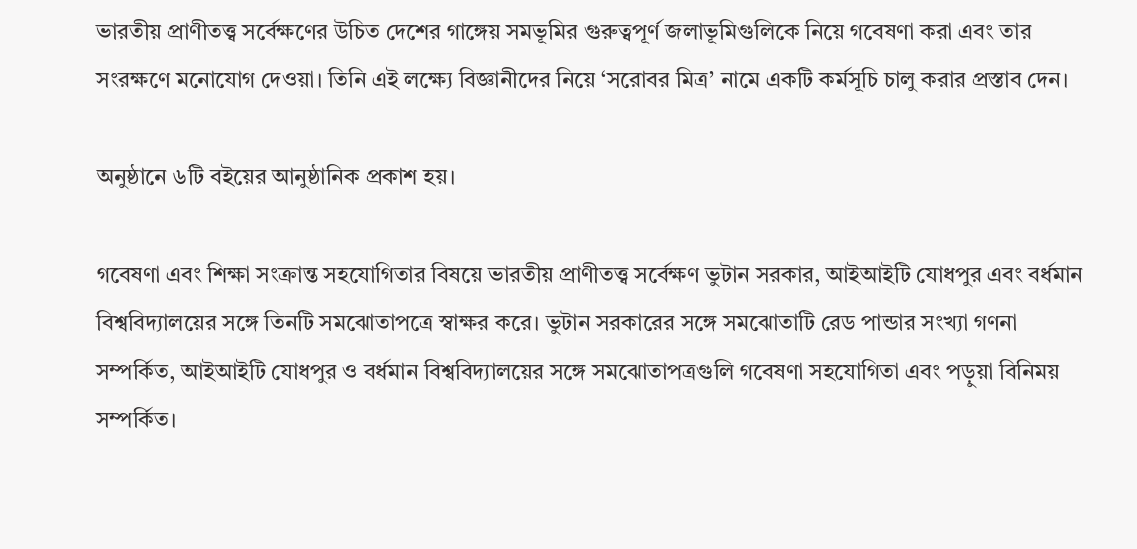ভারতীয় প্রাণীতত্ত্ব সর্বেক্ষণের উচিত দেশের গাঙ্গেয় সমভূমির গুরুত্বপূর্ণ জলাভূমিগুলিকে নিয়ে গবেষণা করা এবং তার সংরক্ষণে মনোযোগ দেওয়া। তিনি এই লক্ষ্যে বিজ্ঞানীদের নিয়ে ‘সরোবর মিত্র’ নামে একটি কর্মসূচি চালু করার প্রস্তাব দেন।

অনুষ্ঠানে ৬টি বইয়ের আনুষ্ঠানিক প্রকাশ হয়।

গবেষণা এবং শিক্ষা সংক্রান্ত সহযোগিতার বিষয়ে ভারতীয় প্রাণীতত্ত্ব সর্বেক্ষণ ভুটান সরকার, আইআইটি যোধপুর এবং বর্ধমান বিশ্ববিদ্যালয়ের সঙ্গে তিনটি সমঝোতাপত্রে স্বাক্ষর করে। ভুটান সরকারের সঙ্গে সমঝোতাটি রেড পান্ডার সংখ্যা গণনা সম্পর্কিত, আইআইটি যোধপুর ও বর্ধমান বিশ্ববিদ্যালয়ের সঙ্গে সমঝোতাপত্রগুলি গবেষণা সহযোগিতা এবং পড়ুয়া বিনিময় সম্পর্কিত।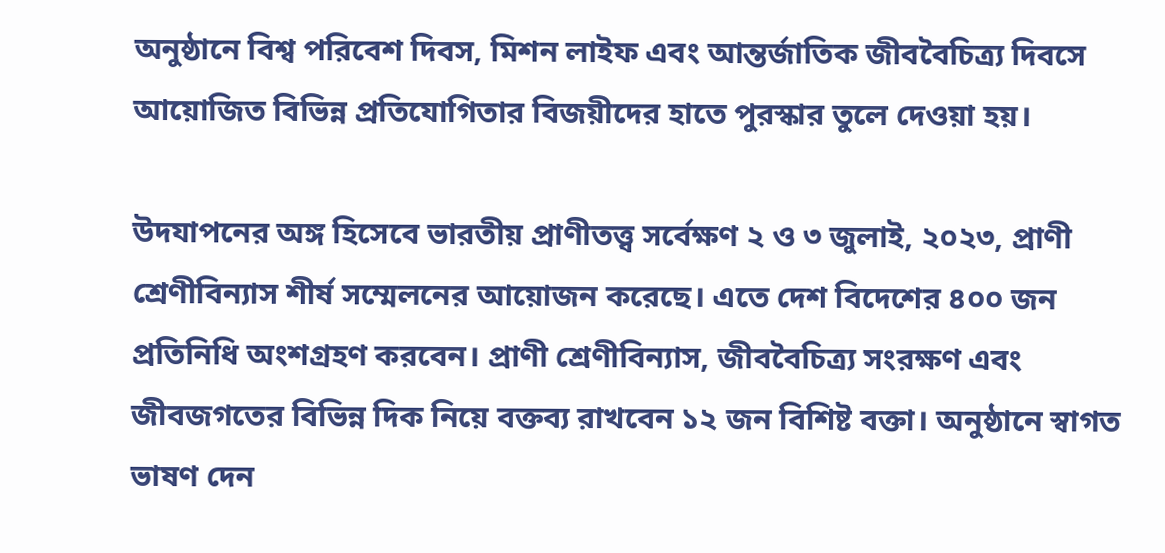অনুষ্ঠানে বিশ্ব পরিবেশ দিবস, মিশন লাইফ এবং আন্তর্জাতিক জীববৈচিত্র্য দিবসে আয়োজিত বিভিন্ন প্রতিযোগিতার বিজয়ীদের হাতে পুরস্কার তুলে দেওয়া হয়।

উদযাপনের অঙ্গ হিসেবে ভারতীয় প্রাণীতত্ত্ব সর্বেক্ষণ ২ ও ৩ জুলাই, ২০২৩, প্রাণী শ্রেণীবিন্যাস শীর্ষ সম্মেলনের আয়োজন করেছে। এতে দেশ বিদেশের ৪০০ জন প্রতিনিধি অংশগ্রহণ করবেন। প্রাণী শ্রেণীবিন্যাস, জীববৈচিত্র্য সংরক্ষণ এবং জীবজগতের বিভিন্ন দিক নিয়ে বক্তব্য রাখবেন ১২ জন বিশিষ্ট বক্তা। অনুষ্ঠানে স্বাগত ভাষণ দেন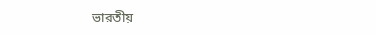ভারতীয়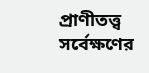প্রাণীতত্ত্ব সর্বেক্ষণের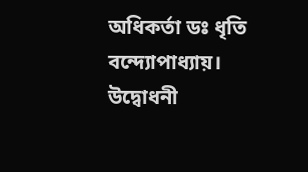অধিকর্তা ডঃ ধৃতি বন্দ্যোপাধ্যায়। উদ্বোধনী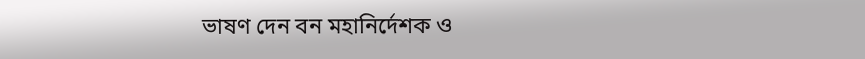ভাষণ দেন বন মহানির্দেশক ও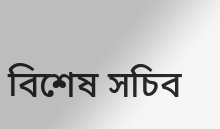বিশেষ সচিব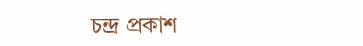চন্দ্র প্রকাশ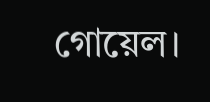গোয়েল।